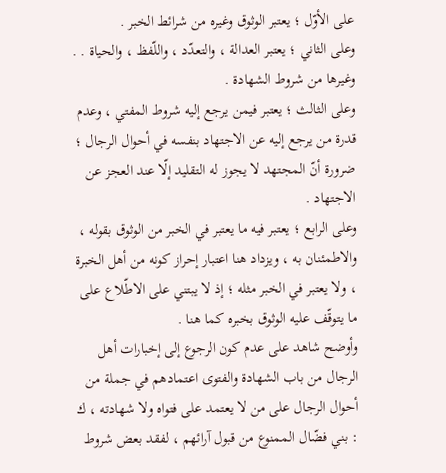على الأوّل ؛ يعتبر الوثوق وغيره من شرائط الخبر .
وعلى الثاني ؛ يعتبر العدالة ، والتعدّد ، واللّفظ ، والحياة . . وغيرها من شروط الشهادة .
وعلى الثالث ؛ يعتبر فيمن يرجع إليه شروط المفتي ، وعدم قدرة من يرجع إليه عن الاجتهاد بنفسه في أحوال الرجال ؛ ضرورة أنّ المجتهد لا يجوز له التقليد إلّا عند العجز عن الاجتهاد .
وعلى الرابع ؛ يعتبر فيه ما يعتبر في الخبر من الوثوق بقوله ، والاطمئنان به ، ويزداد هنا اعتبار إحراز كونه من أهل الخبرة ، ولا يعتبر في الخبر مثله ؛ إذ لا يبتني على الاطّلاع على ما يتوقّف عليه الوثوق بخبره كما هنا .
وأوضح شاهد على عدم كون الرجوع إلى إخبارات أهل الرجال من باب الشهادة والفتوى اعتمادهم في جملة من أحوال الرجال على من لا يعتمد على فتواه ولا شهادته ، ك : بني فضّال الممنوع من قبول آرائهم ، لفقد بعض شروط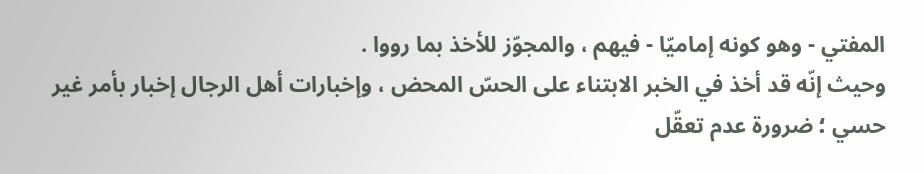المفتي - وهو كونه إماميّا - فيهم ، والمجوّز للأخذ بما رووا .
وحيث إنّه قد أخذ في الخبر الابتناء على الحسّ المحض ، وإخبارات أهل الرجال إخبار بأمر غير حسي ؛ ضرورة عدم تعقّل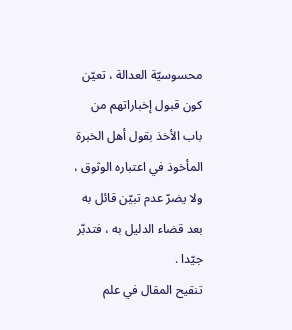محسوسيّة العدالة ، تعيّن كون قبول إخباراتهم من باب الأخذ بقول أهل الخبرة المأخوذ في اعتباره الوثوق ، ولا يضرّ عدم تبيّن قائل به بعد قضاء الدليل به ، فتدبّر جيّدا .
تنقيح المقال في علم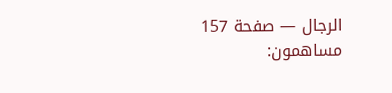الرجال — صفحة 157
مساهمون: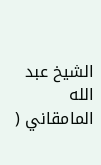الشيخ عبد الله المامقاني (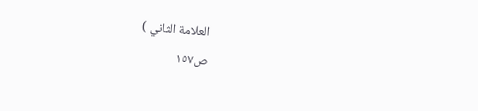العلامة الثاني )
ص١٥٧